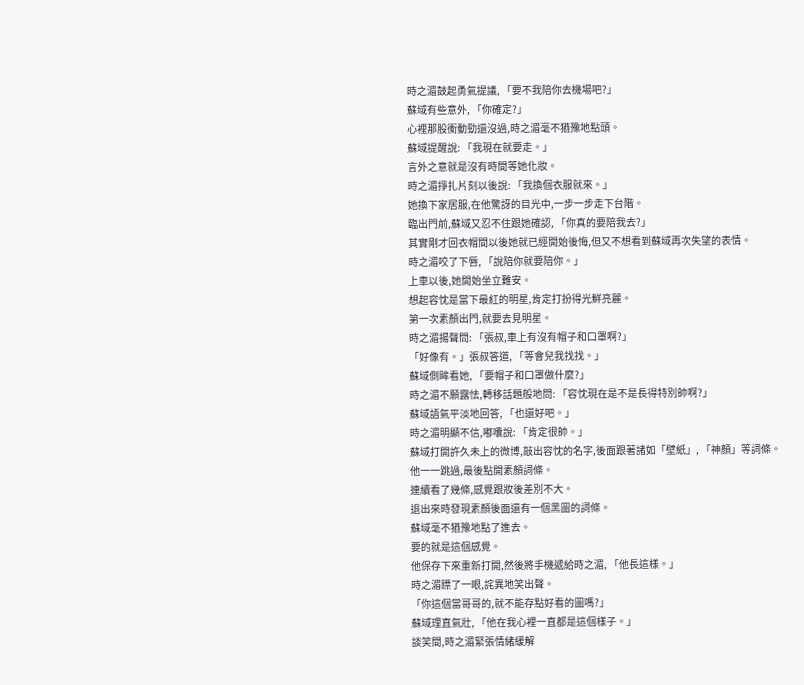時之湄鼓起勇氣提議, 「要不我陪你去機場吧?」
蘇域有些意外, 「你確定?」
心裡那股衝動勁還沒過,時之湄毫不猶豫地點頭。
蘇域提醒說: 「我現在就要走。」
言外之意就是沒有時間等她化妝。
時之湄掙扎片刻以後說: 「我換個衣服就來。」
她換下家居服,在他驚訝的目光中,一步一步走下台階。
臨出門前,蘇域又忍不住跟她確認, 「你真的要陪我去?」
其實剛才回衣帽間以後她就已經開始後悔,但又不想看到蘇域再次失望的表情。
時之湄咬了下唇, 「說陪你就要陪你。」
上車以後,她開始坐立難安。
想起容忱是當下最紅的明星,肯定打扮得光鮮亮麗。
第一次素顏出門,就要去見明星。
時之湄揚聲問: 「張叔,車上有沒有帽子和口罩啊?」
「好像有。」張叔答道, 「等會兒我找找。」
蘇域側眸看她, 「要帽子和口罩做什麼?」
時之湄不願露怯,轉移話題般地問: 「容忱現在是不是長得特別帥啊?」
蘇域語氣平淡地回答, 「也還好吧。」
時之湄明顯不信,嘟囔說: 「肯定很帥。」
蘇域打開許久未上的微博,敲出容忱的名字,後面跟著諸如「壁紙」, 「神顏」等詞條。
他一一跳過,最後點開素顏詞條。
連續看了幾條,感覺跟妝後差別不大。
退出來時發現素顏後面還有一個黑圖的詞條。
蘇域毫不猶豫地點了進去。
要的就是這個感覺。
他保存下來重新打開,然後將手機遞給時之湄, 「他長這樣。」
時之湄瞟了一眼,詫異地笑出聲。
「你這個當哥哥的,就不能存點好看的圖嗎?」
蘇域理直氣壯, 「他在我心裡一直都是這個樣子。」
談笑間,時之湄緊張情緒緩解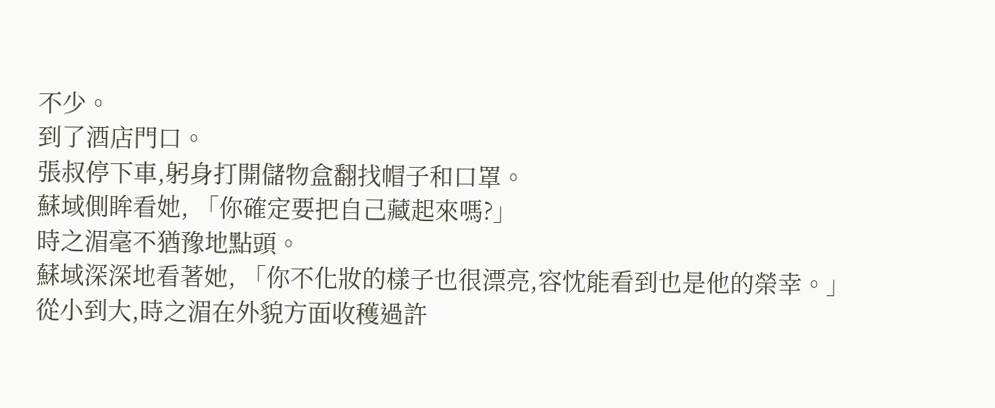不少。
到了酒店門口。
張叔停下車,躬身打開儲物盒翻找帽子和口罩。
蘇域側眸看她, 「你確定要把自己藏起來嗎?」
時之湄毫不猶豫地點頭。
蘇域深深地看著她, 「你不化妝的樣子也很漂亮,容忱能看到也是他的榮幸。」
從小到大,時之湄在外貌方面收穫過許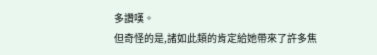多讚嘆。
但奇怪的是,諸如此類的肯定給她帶來了許多焦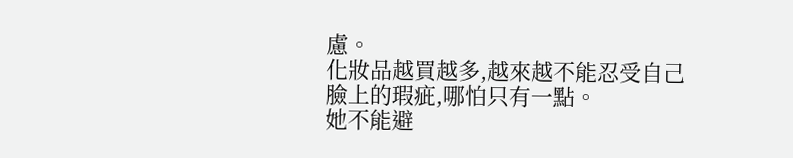慮。
化妝品越買越多,越來越不能忍受自己臉上的瑕疵,哪怕只有一點。
她不能避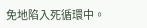免地陷入死循環中。